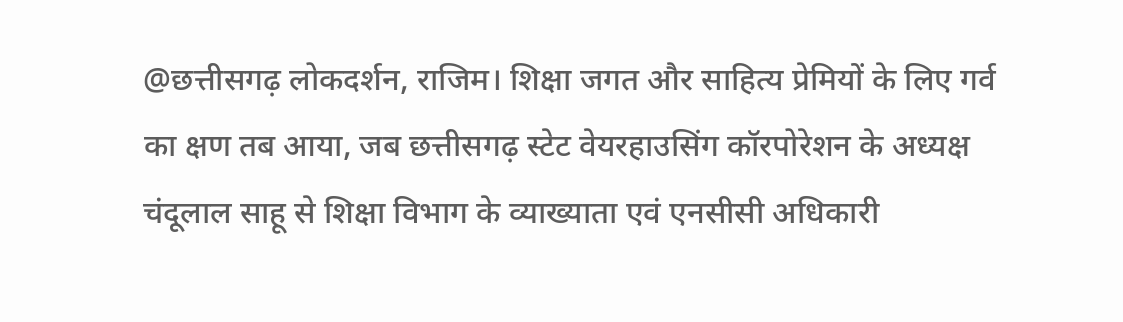@छत्तीसगढ़ लोकदर्शन, राजिम। शिक्षा जगत और साहित्य प्रेमियों के लिए गर्व का क्षण तब आया, जब छत्तीसगढ़ स्टेट वेयरहाउसिंग कॉरपोरेशन के अध्यक्ष चंदूलाल साहू से शिक्षा विभाग के व्याख्याता एवं एनसीसी अधिकारी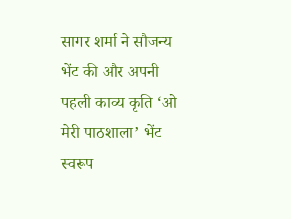सागर शर्मा ने सौजन्य भेंट की और अपनी पहली काव्य कृति ‘ओ मेरी पाठशाला’ भेंट स्वरूप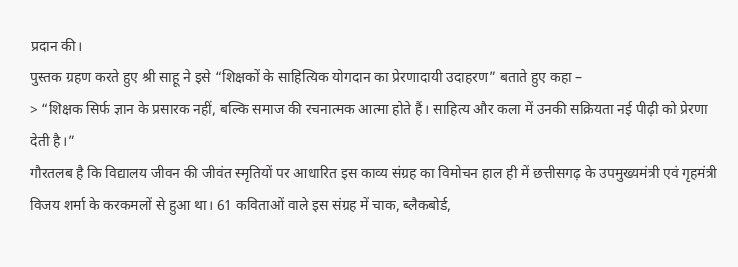प्रदान की।
पुस्तक ग्रहण करते हुए श्री साहू ने इसे “शिक्षकों के साहित्यिक योगदान का प्रेरणादायी उदाहरण” बताते हुए कहा –
> “शिक्षक सिर्फ ज्ञान के प्रसारक नहीं, बल्कि समाज की रचनात्मक आत्मा होते हैं। साहित्य और कला में उनकी सक्रियता नई पीढ़ी को प्रेरणा देती है।”
गौरतलब है कि विद्यालय जीवन की जीवंत स्मृतियों पर आधारित इस काव्य संग्रह का विमोचन हाल ही में छत्तीसगढ़ के उपमुख्यमंत्री एवं गृहमंत्री विजय शर्मा के करकमलों से हुआ था। 61 कविताओं वाले इस संग्रह में चाक, ब्लैकबोर्ड,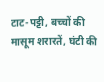टाट-पट्टी, बच्चों की मासूम शरारतें, घंटी की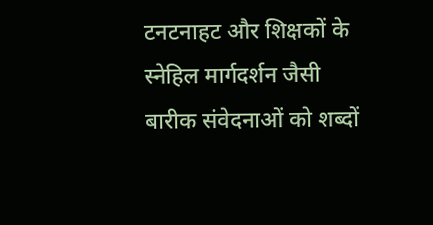टनटनाहट और शिक्षकों के स्नेहिल मार्गदर्शन जैसी बारीक संवेदनाओं को शब्दों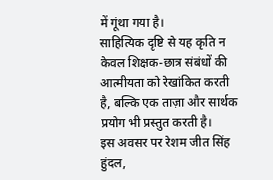में गूंथा गया है।
साहित्यिक दृष्टि से यह कृति न केवल शिक्षक-छात्र संबंधों की आत्मीयता को रेखांकित करती है, बल्कि एक ताज़ा और सार्थक प्रयोग भी प्रस्तुत करती है।
इस अवसर पर रेशम जीत सिंह हुंदल,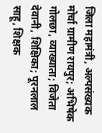जिला महामंत्री, अल्पसंख्यक मोर्चा ग्रामीण रायपुर; अभिषेक गोलछा, व्याख्याता; विजेता देवानी, शिक्षिका; पूरनलाल साहू, शिक्षक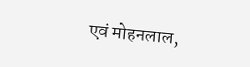एवं मोहनलाल,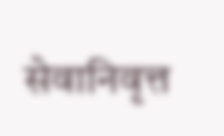सेवानिवृत्त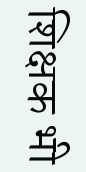शिक्षक भी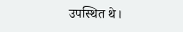उपस्थित थे।